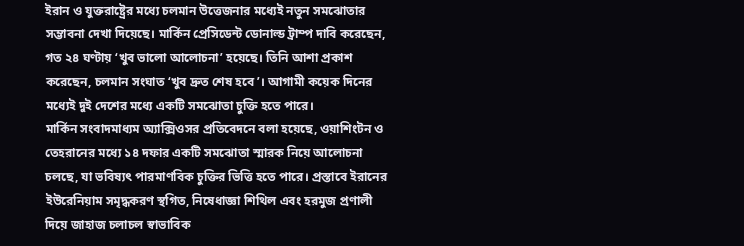ইরান ও যুক্তরাষ্ট্রের মধ্যে চলমান উত্তেজনার মধ্যেই নতুন সমঝোতার সম্ভাবনা দেখা দিয়েছে। মার্কিন প্রেসিডেন্ট ডোনাল্ড ট্রাম্প দাবি করেছেন, গত ২৪ ঘণ্টায় ‘খুব ভালো আলোচনা’ হয়েছে। তিনি আশা প্রকাশ করেছেন, চলমান সংঘাত ‘খুব দ্রুত শেষ হবে’। আগামী কয়েক দিনের মধ্যেই দুই দেশের মধ্যে একটি সমঝোতা চুক্তি হতে পারে।
মার্কিন সংবাদমাধ্যম অ্যাক্সিওসর প্রতিবেদনে বলা হয়েছে, ওয়াশিংটন ও তেহরানের মধ্যে ১৪ দফার একটি সমঝোতা স্মারক নিয়ে আলোচনা চলছে, যা ভবিষ্যৎ পারমাণবিক চুক্তির ভিত্তি হতে পারে। প্রস্তাবে ইরানের ইউরেনিয়াম সমৃদ্ধকরণ স্থগিত, নিষেধাজ্ঞা শিথিল এবং হরমুজ প্রণালী দিয়ে জাহাজ চলাচল স্বাভাবিক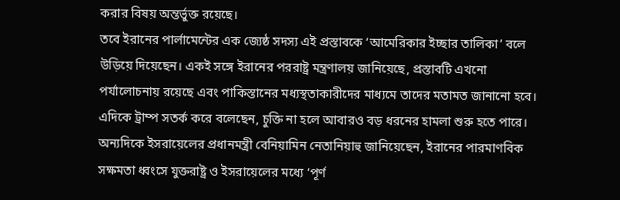করার বিষয় অন্তর্ভুক্ত রয়েছে।
তবে ইরানের পার্লামেন্টের এক জ্যেষ্ঠ সদস্য এই প্রস্তাবকে ‘আমেরিকার ইচ্ছার তালিকা’ বলে উড়িয়ে দিয়েছেন। একই সঙ্গে ইরানের পররাষ্ট্র মন্ত্রণালয় জানিয়েছে, প্রস্তাবটি এখনো পর্যালোচনায় রয়েছে এবং পাকিস্তানের মধ্যস্থতাকারীদের মাধ্যমে তাদের মতামত জানানো হবে।
এদিকে ট্রাম্প সতর্ক করে বলেছেন, চুক্তি না হলে আবারও বড় ধরনের হামলা শুরু হতে পারে। অন্যদিকে ইসরায়েলের প্রধানমন্ত্রী বেনিয়ামিন নেতানিয়াহু জানিয়েছেন, ইরানের পারমাণবিক সক্ষমতা ধ্বংসে যুক্তরাষ্ট্র ও ইসরায়েলের মধ্যে ‘পূর্ণ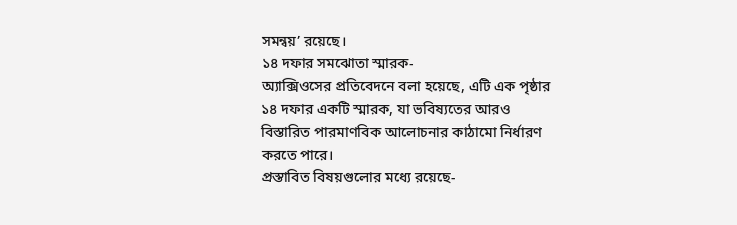সমন্বয়’ রয়েছে।
১৪ দফার সমঝোতা স্মারক-
অ্যাক্সিওসের প্রতিবেদনে বলা হয়েছে, এটি এক পৃষ্ঠার ১৪ দফার একটি স্মারক, যা ভবিষ্যতের আরও বিস্তারিত পারমাণবিক আলোচনার কাঠামো নির্ধারণ করতে পারে।
প্রস্তাবিত বিষয়গুলোর মধ্যে রয়েছে-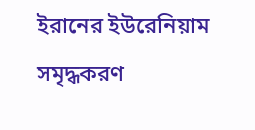ইরানের ইউরেনিয়াম সমৃদ্ধকরণ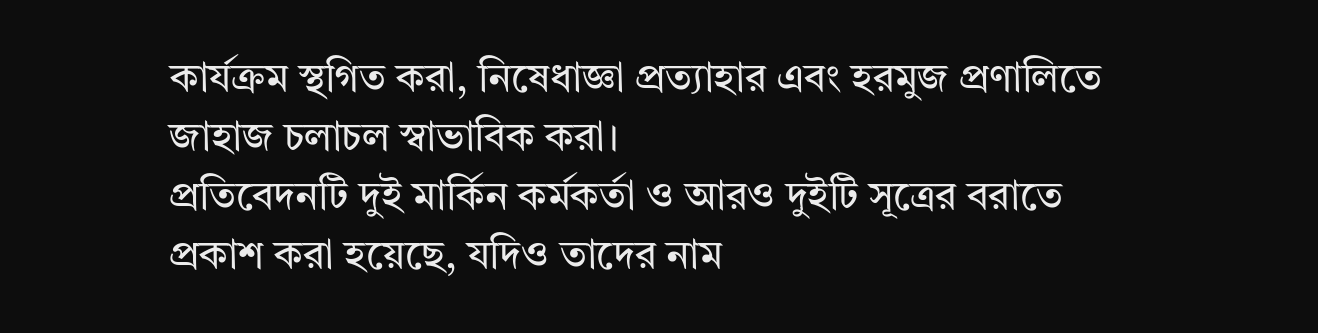কার্যক্রম স্থগিত করা, নিষেধাজ্ঞা প্রত্যাহার এবং হরমুজ প্রণালিতে জাহাজ চলাচল স্বাভাবিক করা।
প্রতিবেদনটি দুই মার্কিন কর্মকর্তা ও আরও দুইটি সূত্রের বরাতে প্রকাশ করা হয়েছে, যদিও তাদের নাম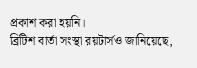প্রকাশ করা হয়নি।
ব্রিটিশ বার্তা সংস্থা রয়টার্সও জানিয়েছে,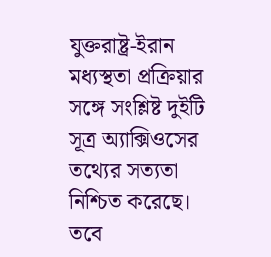যুক্তরাষ্ট্র-ইরান মধ্যস্থতা প্রক্রিয়ার সঙ্গে সংশ্লিষ্ট দুইটি সূত্র অ্যাক্সিওসের তথ্যের সত্যতা নিশ্চিত করেছে। তবে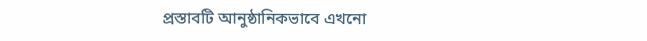প্রস্তাবটি আনুষ্ঠানিকভাবে এখনো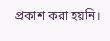প্রকাশ করা হয়নি।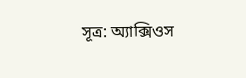সূত্র: অ্যাক্সিওস